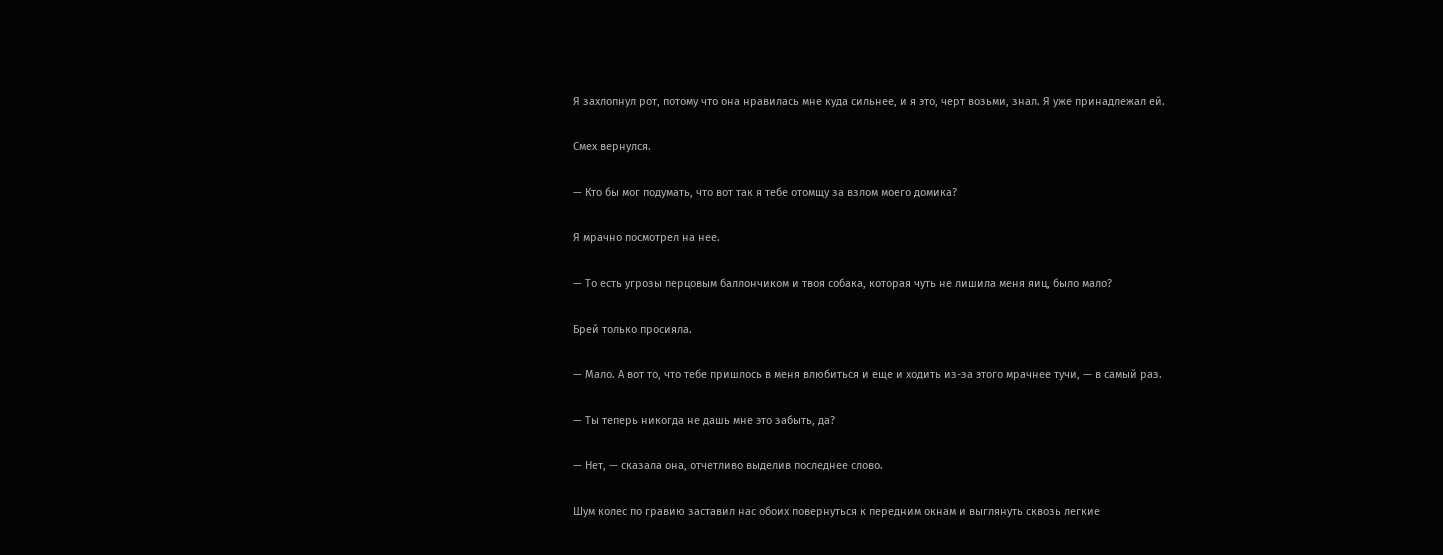Я захлопнул рот, потому что она нравилась мне куда сильнее, и я это, черт возьми, знал. Я уже принадлежал ей.

Смех вернулся.

— Кто бы мог подумать, что вот так я тебе отомщу за взлом моего домика?

Я мрачно посмотрел на нее.

— То есть угрозы перцовым баллончиком и твоя собака, которая чуть не лишила меня яиц, было мало?

Брей только просияла.

— Мало. А вот то, что тебе пришлось в меня влюбиться и еще и ходить из-за этого мрачнее тучи, — в самый раз.

— Ты теперь никогда не дашь мне это забыть, да?

— Нет, — сказала она, отчетливо выделив последнее слово.

Шум колес по гравию заставил нас обоих повернуться к передним окнам и выглянуть сквозь легкие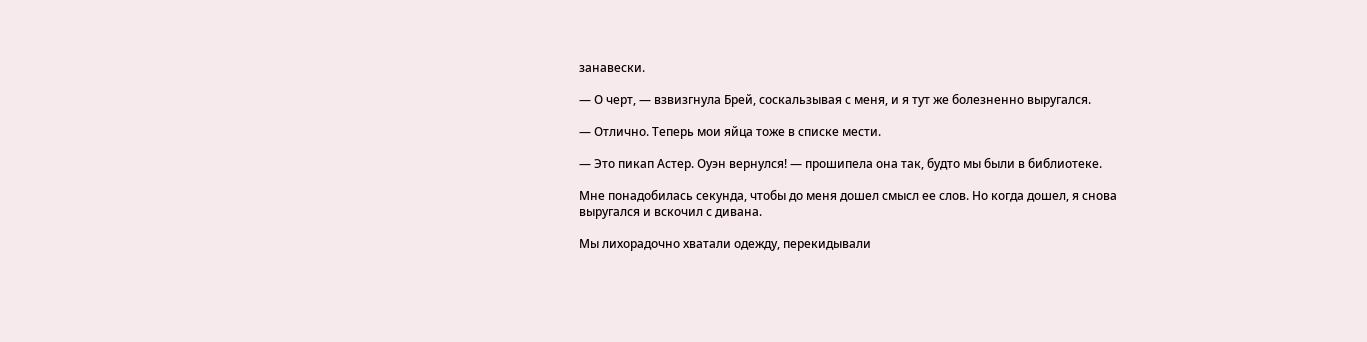занавески.

— О черт, — взвизгнула Брей, соскальзывая с меня, и я тут же болезненно выругался.

— Отлично. Теперь мои яйца тоже в списке мести.

— Это пикап Астер. Оуэн вернулся! — прошипела она так, будто мы были в библиотеке.

Мне понадобилась секунда, чтобы до меня дошел смысл ее слов. Но когда дошел, я снова выругался и вскочил с дивана.

Мы лихорадочно хватали одежду, перекидывали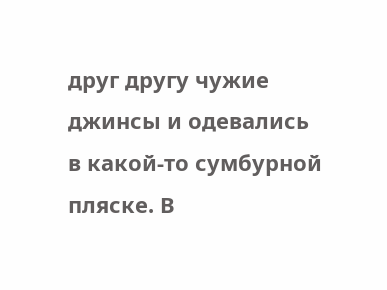друг другу чужие джинсы и одевались в какой-то сумбурной пляске. В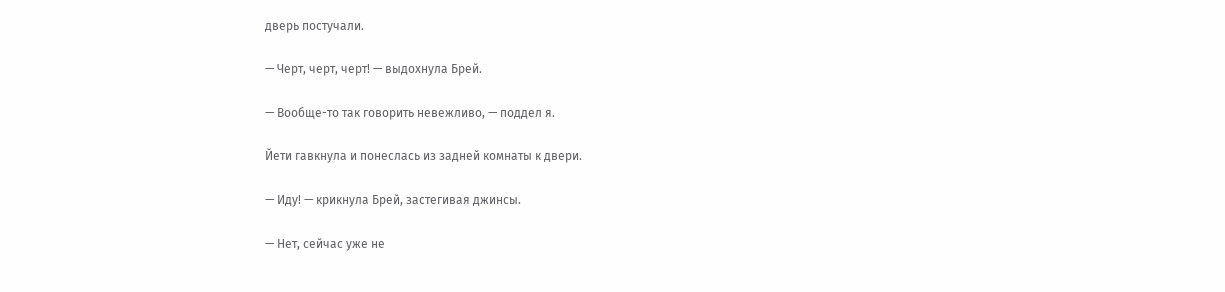дверь постучали.

— Черт, черт, черт! — выдохнула Брей.

— Вообще-то так говорить невежливо, — поддел я.

Йети гавкнула и понеслась из задней комнаты к двери.

— Иду! — крикнула Брей, застегивая джинсы.

— Нет, сейчас уже не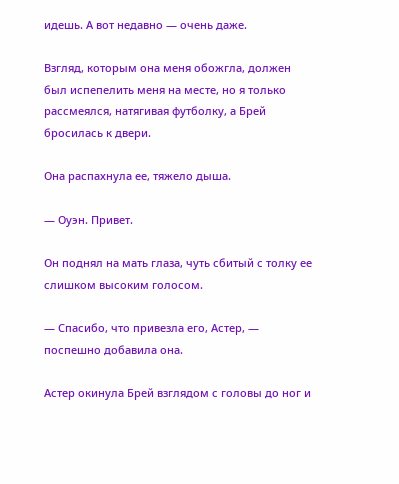идешь. А вот недавно — очень даже.

Взгляд, которым она меня обожгла, должен был испепелить меня на месте, но я только рассмеялся, натягивая футболку, а Брей бросилась к двери.

Она распахнула ее, тяжело дыша.

— Оуэн. Привет.

Он поднял на мать глаза, чуть сбитый с толку ее слишком высоким голосом.

— Спасибо, что привезла его, Астер, — поспешно добавила она.

Астер окинула Брей взглядом с головы до ног и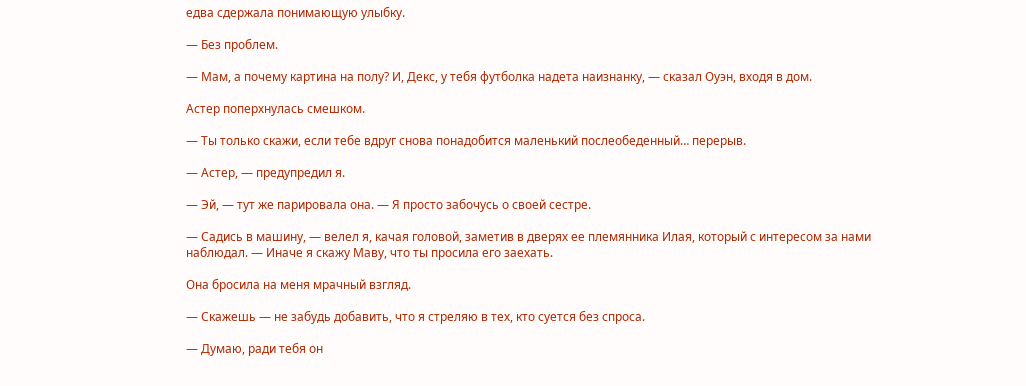едва сдержала понимающую улыбку.

— Без проблем.

— Мам, а почему картина на полу? И, Декс, у тебя футболка надета наизнанку, — сказал Оуэн, входя в дом.

Астер поперхнулась смешком.

— Ты только скажи, если тебе вдруг снова понадобится маленький послеобеденный… перерыв.

— Астер, — предупредил я.

— Эй, — тут же парировала она. — Я просто забочусь о своей сестре.

— Садись в машину, — велел я, качая головой, заметив в дверях ее племянника Илая, который с интересом за нами наблюдал. — Иначе я скажу Маву, что ты просила его заехать.

Она бросила на меня мрачный взгляд.

— Скажешь — не забудь добавить, что я стреляю в тех, кто суется без спроса.

— Думаю, ради тебя он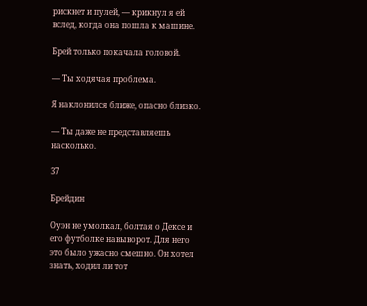рискнет и пулей, — крикнул я ей вслед, когда она пошла к машине.

Брей только покачала головой.

— Ты ходячая проблема.

Я наклонился ближе, опасно близко.

— Ты даже не представляешь насколько.

37

Брейдин

Оуэн не умолкал, болтая о Дексе и его футболке навыворот. Для него это было ужасно смешно. Он хотел знать, ходил ли тот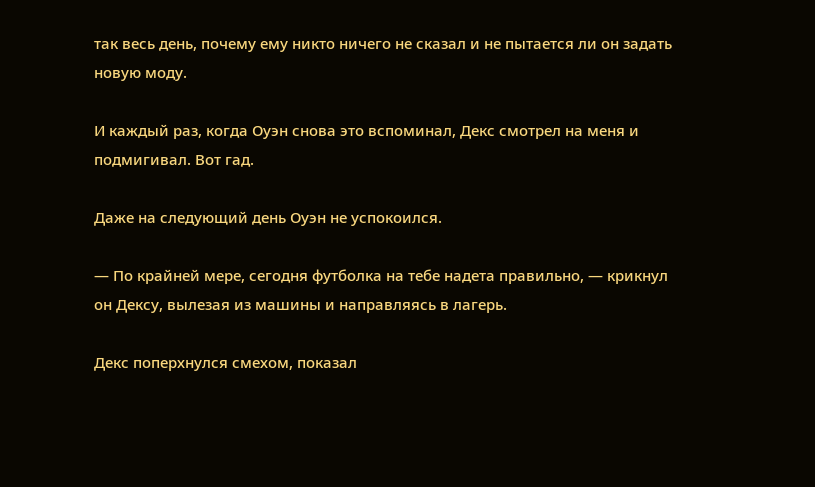так весь день, почему ему никто ничего не сказал и не пытается ли он задать новую моду.

И каждый раз, когда Оуэн снова это вспоминал, Декс смотрел на меня и подмигивал. Вот гад.

Даже на следующий день Оуэн не успокоился.

— По крайней мере, сегодня футболка на тебе надета правильно, — крикнул он Дексу, вылезая из машины и направляясь в лагерь.

Декс поперхнулся смехом, показал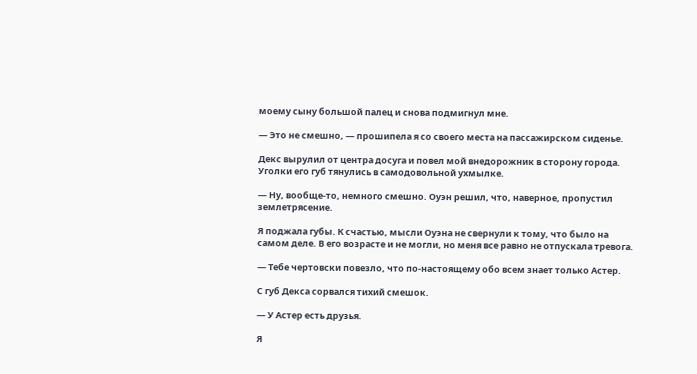моему сыну большой палец и снова подмигнул мне.

— Это не смешно, — прошипела я со своего места на пассажирском сиденье.

Декс вырулил от центра досуга и повел мой внедорожник в сторону города. Уголки его губ тянулись в самодовольной ухмылке.

— Ну, вообще-то, немного смешно. Оуэн решил, что, наверное, пропустил землетрясение.

Я поджала губы. К счастью, мысли Оуэна не свернули к тому, что было на самом деле. В его возрасте и не могли, но меня все равно не отпускала тревога.

— Тебе чертовски повезло, что по-настоящему обо всем знает только Астер.

С губ Декса сорвался тихий смешок.

— У Астер есть друзья.

Я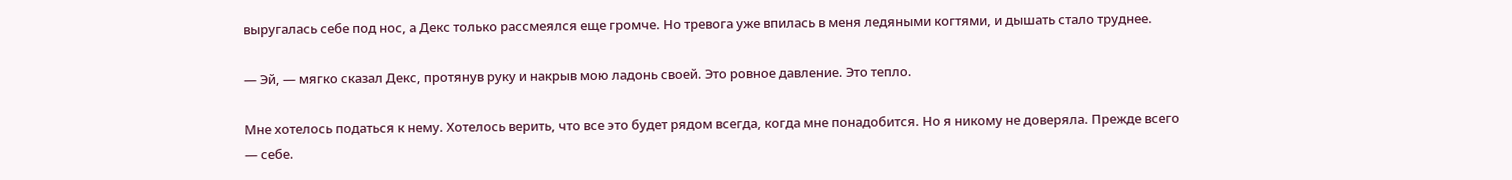выругалась себе под нос, а Декс только рассмеялся еще громче. Но тревога уже впилась в меня ледяными когтями, и дышать стало труднее.

— Эй, — мягко сказал Декс, протянув руку и накрыв мою ладонь своей. Это ровное давление. Это тепло.

Мне хотелось податься к нему. Хотелось верить, что все это будет рядом всегда, когда мне понадобится. Но я никому не доверяла. Прежде всего — себе.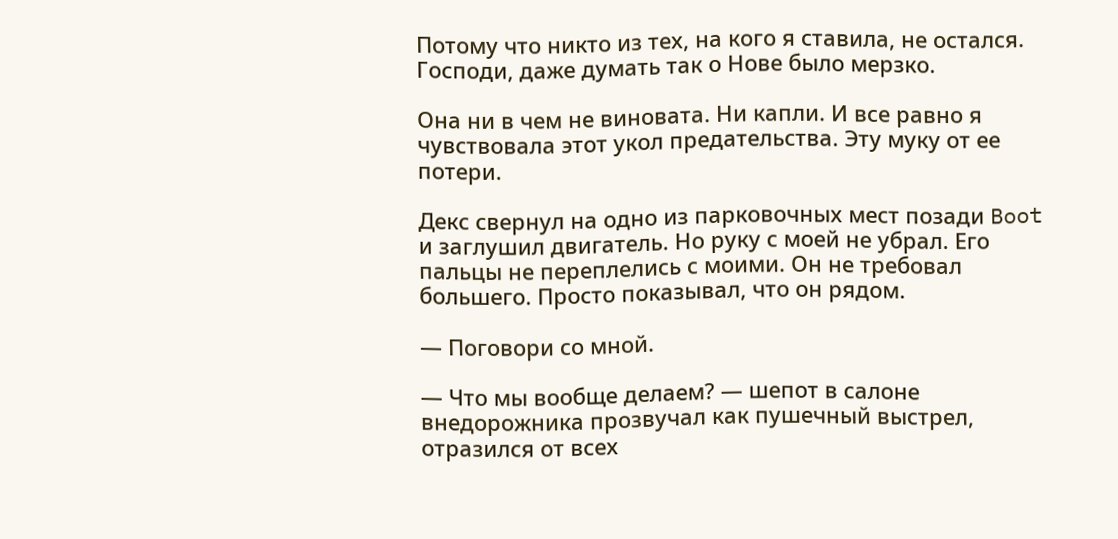Потому что никто из тех, на кого я ставила, не остался. Господи, даже думать так о Нове было мерзко.

Она ни в чем не виновата. Ни капли. И все равно я чувствовала этот укол предательства. Эту муку от ее потери.

Декс свернул на одно из парковочных мест позади Boot и заглушил двигатель. Но руку с моей не убрал. Его пальцы не переплелись с моими. Он не требовал большего. Просто показывал, что он рядом.

— Поговори со мной.

— Что мы вообще делаем? — шепот в салоне внедорожника прозвучал как пушечный выстрел, отразился от всех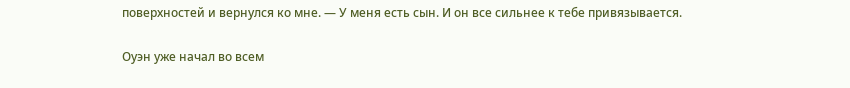поверхностей и вернулся ко мне. — У меня есть сын. И он все сильнее к тебе привязывается.

Оуэн уже начал во всем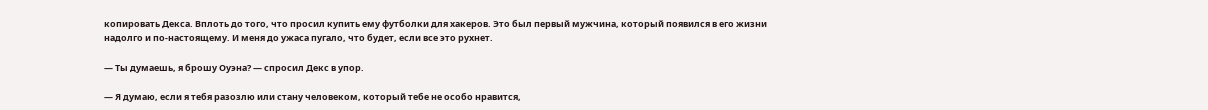копировать Декса. Вплоть до того, что просил купить ему футболки для хакеров. Это был первый мужчина, который появился в его жизни надолго и по-настоящему. И меня до ужаса пугало, что будет, если все это рухнет.

— Ты думаешь, я брошу Оуэна? — спросил Декс в упор.

— Я думаю, если я тебя разозлю или стану человеком, который тебе не особо нравится,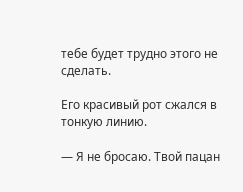тебе будет трудно этого не сделать.

Его красивый рот сжался в тонкую линию.

— Я не бросаю. Твой пацан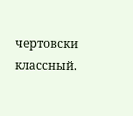чертовски классный.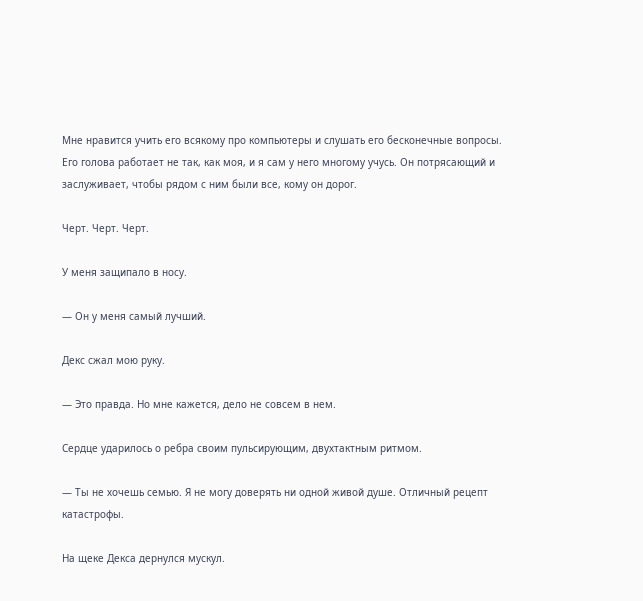Мне нравится учить его всякому про компьютеры и слушать его бесконечные вопросы. Его голова работает не так, как моя, и я сам у него многому учусь. Он потрясающий и заслуживает, чтобы рядом с ним были все, кому он дорог.

Черт. Черт. Черт.

У меня защипало в носу.

— Он у меня самый лучший.

Декс сжал мою руку.

— Это правда. Но мне кажется, дело не совсем в нем.

Сердце ударилось о ребра своим пульсирующим, двухтактным ритмом.

— Ты не хочешь семью. Я не могу доверять ни одной живой душе. Отличный рецепт катастрофы.

На щеке Декса дернулся мускул.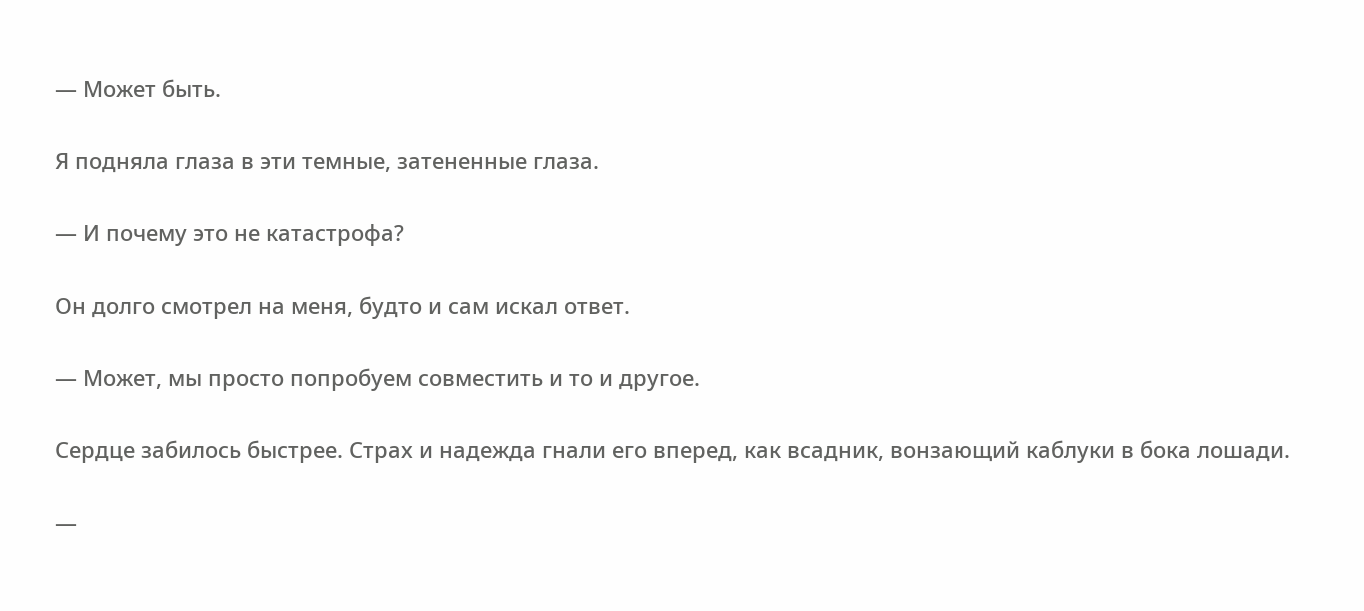— Может быть.

Я подняла глаза в эти темные, затененные глаза.

— И почему это не катастрофа?

Он долго смотрел на меня, будто и сам искал ответ.

— Может, мы просто попробуем совместить и то и другое.

Сердце забилось быстрее. Страх и надежда гнали его вперед, как всадник, вонзающий каблуки в бока лошади.

—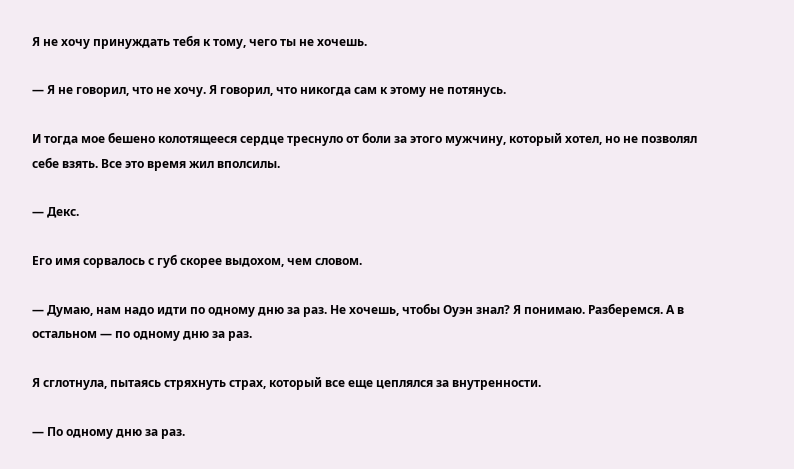Я не хочу принуждать тебя к тому, чего ты не хочешь.

— Я не говорил, что не хочу. Я говорил, что никогда сам к этому не потянусь.

И тогда мое бешено колотящееся сердце треснуло от боли за этого мужчину, который хотел, но не позволял себе взять. Все это время жил вполсилы.

— Декс.

Его имя сорвалось с губ скорее выдохом, чем словом.

— Думаю, нам надо идти по одному дню за раз. Не хочешь, чтобы Оуэн знал? Я понимаю. Разберемся. А в остальном — по одному дню за раз.

Я сглотнула, пытаясь стряхнуть страх, который все еще цеплялся за внутренности.

— По одному дню за раз.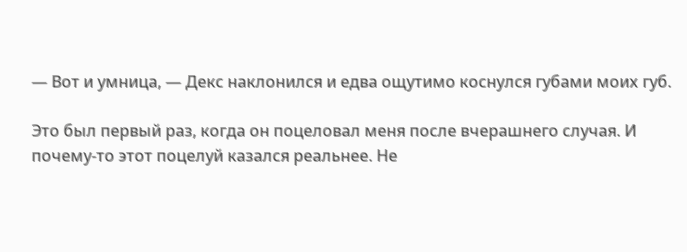— Вот и умница, — Декс наклонился и едва ощутимо коснулся губами моих губ.

Это был первый раз, когда он поцеловал меня после вчерашнего случая. И почему-то этот поцелуй казался реальнее. Не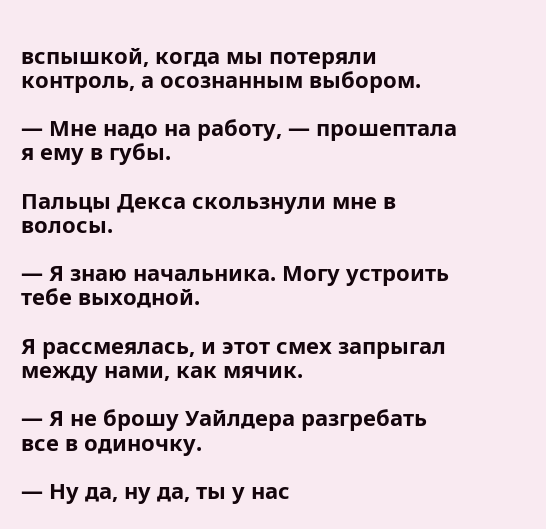вспышкой, когда мы потеряли контроль, а осознанным выбором.

— Мне надо на работу, — прошептала я ему в губы.

Пальцы Декса скользнули мне в волосы.

— Я знаю начальника. Могу устроить тебе выходной.

Я рассмеялась, и этот смех запрыгал между нами, как мячик.

— Я не брошу Уайлдера разгребать все в одиночку.

— Ну да, ну да, ты у нас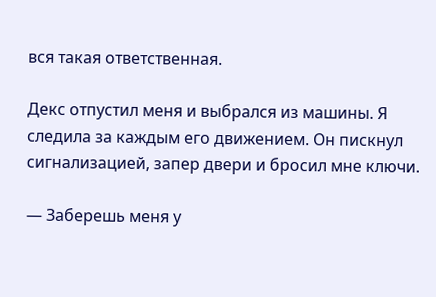вся такая ответственная.

Декс отпустил меня и выбрался из машины. Я следила за каждым его движением. Он пискнул сигнализацией, запер двери и бросил мне ключи.

— Заберешь меня у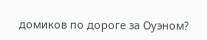домиков по дороге за Оуэном?